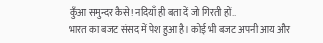कुँआ समुन्दर कैसे! नदियाँ ही बता दें जो गिरती हों..
भारत का बजट संसद में पेश हुआ है। कोई भी बजट अपनी आय और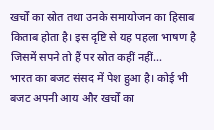खर्चों का स्रोत तथा उनके समायोजन का हिसाब किताब होता है। इस दृष्टि से यह पहला भाषण है जिसमें सपने तो हैं पर स्रोत कहीं नहीं…
भारत का बजट संसद में पेश हुआ है। कोई भी बजट अपनी आय और खर्चों का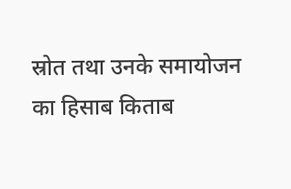स्रोत तथा उनके समायोजन का हिसाब किताब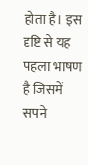होता है। इस दृष्टि से यह पहला भाषण है जिसमें सपने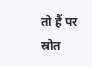तो हैं पर स्रोत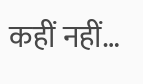कहीं नहीं…